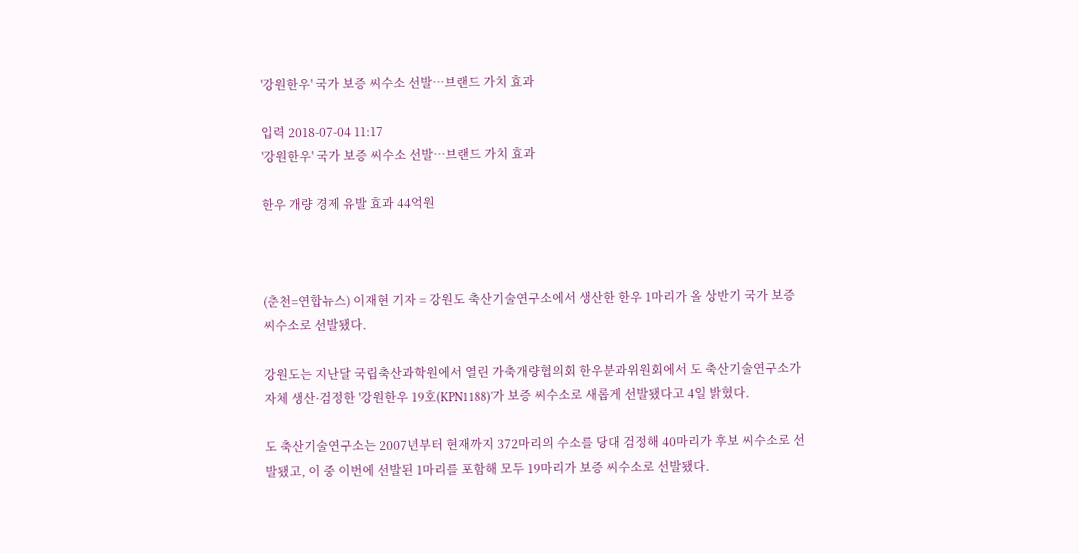'강원한우' 국가 보증 씨수소 선발…브랜드 가치 효과

입력 2018-07-04 11:17
'강원한우' 국가 보증 씨수소 선발…브랜드 가치 효과

한우 개량 경제 유발 효과 44억원



(춘천=연합뉴스) 이재현 기자 = 강원도 축산기술연구소에서 생산한 한우 1마리가 올 상반기 국가 보증 씨수소로 선발됐다.

강원도는 지난달 국립축산과학원에서 열린 가축개량협의회 한우분과위원회에서 도 축산기술연구소가 자체 생산·검정한 '강원한우 19호(KPN1188)'가 보증 씨수소로 새롭게 선발됐다고 4일 밝혔다.

도 축산기술연구소는 2007년부터 현재까지 372마리의 수소를 당대 검정해 40마리가 후보 씨수소로 선발됐고, 이 중 이번에 선발된 1마리를 포함해 모두 19마리가 보증 씨수소로 선발됐다.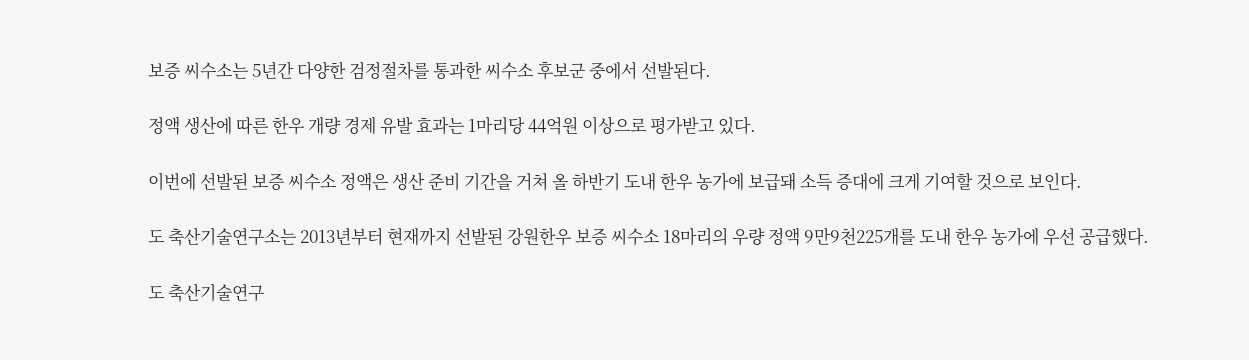보증 씨수소는 5년간 다양한 검정절차를 통과한 씨수소 후보군 중에서 선발된다.

정액 생산에 따른 한우 개량 경제 유발 효과는 1마리당 44억원 이상으로 평가받고 있다.

이번에 선발된 보증 씨수소 정액은 생산 준비 기간을 거쳐 올 하반기 도내 한우 농가에 보급돼 소득 증대에 크게 기여할 것으로 보인다.

도 축산기술연구소는 2013년부터 현재까지 선발된 강원한우 보증 씨수소 18마리의 우량 정액 9만9천225개를 도내 한우 농가에 우선 공급했다.

도 축산기술연구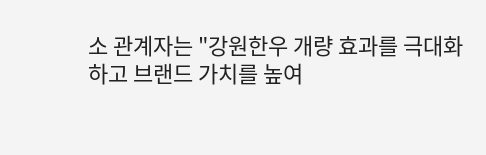소 관계자는 "강원한우 개량 효과를 극대화하고 브랜드 가치를 높여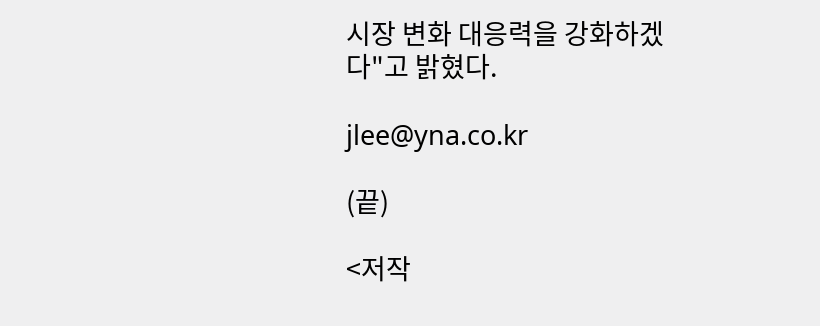시장 변화 대응력을 강화하겠다"고 밝혔다.

jlee@yna.co.kr

(끝)

<저작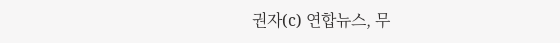권자(c) 연합뉴스, 무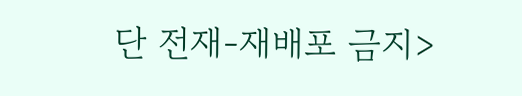단 전재-재배포 금지>